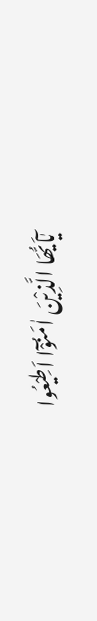يٰٓاَيُّھَا الَّذِيْنَ اٰمَنُوْٓا اَطِيْعُوا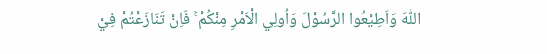اللّٰهَ وَاَطِيْعُوا الرَّسُوْلَ وَاُولِي الْاَمْرِ مِنْكُمْ ۚ فَاِنْ تَنَازَعْتُمْ فِيْ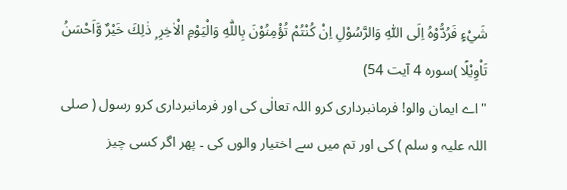شَيْءٍ فَرُدُّوْهُ اِلَى اللّٰهِ وَالرَّسُوْلِ اِنْ كُنْتُمْ تُؤْمِنُوْنَ بِاللّٰهِ وَالْيَوْمِ الْاٰخِرِ ۭ ذٰلِكَ خَيْرٌ وَّاَحْسَنُ تَاْوِيْلًا )سورہ 4 آیت 54)
"اے ایمان والو! فرمانبرداری کرو اللہ تعالٰی کی اور فرمانبرداری کرو رسول ( صلی اللہ علیہ و سلم ) کی اور تم میں سے اختیار والوں کی ۔ پھر اگر کسی چیز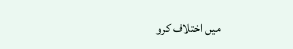میں اختلاف کرو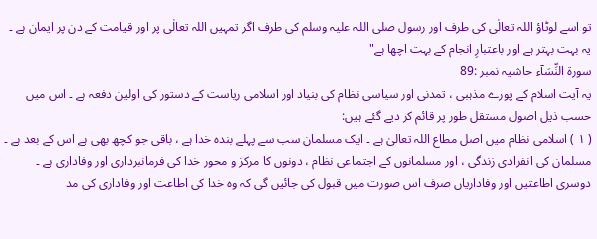تو اسے لوٹاؤ اللہ تعالٰی کی طرف اور رسول صلی اللہ علیہ وسلم کی طرف اگر تمہیں اللہ تعالٰی پر اور قیامت کے دن پر ایمان ہے ۔ یہ بہت بہتر ہے اور باعتبارِ انجام کے بہت اچھا ہے"
سورة النِّسَآء حاشیہ نمبر :89
یہ آیت اسلام کے پورے مذہبی ، تمدنی اور سیاسی نظام کی بنیاد اور اسلامی ریاست کے دستور کی اولین دفعہ ہے ۔ اس میں حسب ذیل اصول مستقل طور پر قائم کر دیے گئے ہیں:
( ۱ ) اسلامی نظام میں اصل مطاع اللہ تعالیٰ ہے ۔ ایک مسلمان سب سے پہلے بندہ خدا ہے ، باقی جو کچھ بھی ہے اس کے بعد ہے ۔ مسلمان کی انفرادی زندگی ، اور مسلمانوں کے اجتماعی نظام ، دونوں کا مرکز و محور خدا کی فرمانبرداری اور وفاداری ہے ۔ دوسری اطاعتیں اور وفاداریاں صرف اس صورت میں قبول کی جائیں گی کہ وہ خدا کی اطاعت اور وفاداری کی مد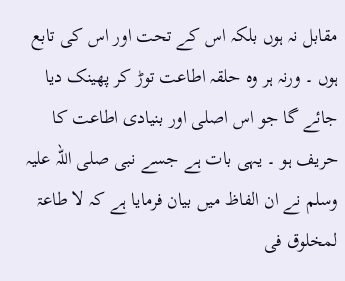مقابل نہ ہوں بلکہ اس کے تحت اور اس کی تابع ہوں ۔ ورنہ ہر وہ حلقہ اطاعت توڑ کر پھینک دیا جائے گا جو اس اصلی اور بنیادی اطاعت کا حریف ہو ۔ یہی بات ہے جسے نبی صلی اللہ علیہ وسلم نے ان الفاظ میں بیان فرمایا ہے کہ لا طاعۃ لمخلوق فی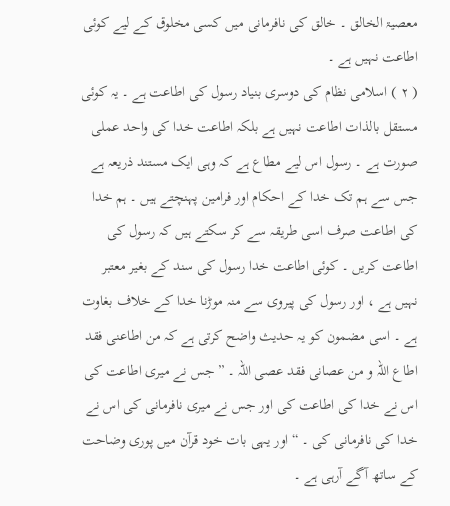معصیۃ الخالق ۔ خالق کی نافرمانی میں کسی مخلوق کے لیے کوئی اطاعت نہیں ہے ۔
( ۲ ) اسلامی نظام کی دوسری بنیاد رسول کی اطاعت ہے ۔ یہ کوئی مستقل بالذات اطاعت نہیں ہے بلکہ اطاعت خدا کی واحد عملی صورت ہے ۔ رسول اس لیے مطاع ہے کہ وہی ایک مستند ذریعہ ہے جس سے ہم تک خدا کے احکام اور فرامین پہنچتے ہیں ۔ ہم خدا کی اطاعت صرف اسی طریقہ سے کر سکتے ہیں کہ رسول کی اطاعت کریں ۔ کوئی اطاعت خدا رسول کی سند کے بغیر معتبر نہیں ہے ، اور رسول کی پیروی سے منہ موڑنا خدا کے خلاف بغاوت ہے ۔ اسی مضمون کو یہ حدیث واضح کرتی ہے کہ من اطاعنی فقد اطاع اللہ و من عصانی فقد عصی اللہ ۔ ” جس نے میری اطاعت کی اس نے خدا کی اطاعت کی اور جس نے میری نافرمانی کی اس نے خدا کی نافرمانی کی ۔ “ اور یہی بات خود قرآن میں پوری وضاحت کے ساتھ آگے آرہی ہے ۔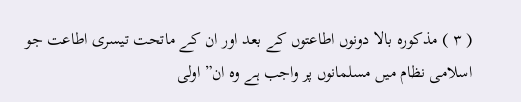( ۳ ) مذکورہ بالا دونوں اطاعتوں کے بعد اور ان کے ماتحت تیسری اطاعت جو اسلامی نظام میں مسلمانوں پر واجب ہے وہ ان” اولی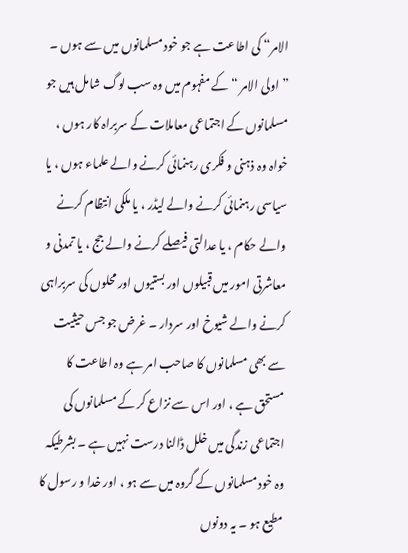الامر“ کی اطاعت ہے جو خود مسلمانوں میں سے ہوں ۔ ”اولی الامر “ کے مفہوم میں وہ سب لوگ شامل ہیں جو مسلمانوں کے اجتماعی معاملات کے سربراہ کار ہوں ، خواہ وہ ذہنی و فکری رہنمائی کرنے والے علماء ہوں ، یا سیاسی رہنمائی کرنے والے لیڈر ، یا ملکی انتظام کرنے والے حکام ، یا عدالتی فیصلے کرنے والے جج ، یا تمدنی و معاشرتی امور میں قبیلوں اور بستیوں اور محلوں کی سربراہی کرنے والے شیوخ اور سردار ۔ غرض جو جس حیثیت سے بھی مسلمانوں کا صاحب امر ہے وہ اطاعت کا مستحق ہے ، اور اس سے نزاع کر کے مسلمانوں کی اجتماعی زندگی میں خلل ڈالنا درست نہیں ہے ۔ بشرطیکہ وہ خود مسلمانوں کے گروہ میں سے ہو ، اور خدا و رسول کا مطیع ہو ۔ یہ دونوں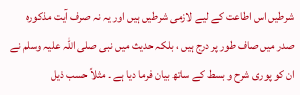شرطیں اس اطاعت کے لیے لازمی شرطیں ہیں اور یہ نہ صرف آیت مذکورہ صدر میں صاف طور پر درج ہیں ، بلکہ حدیث میں نبی صلی اللہ علیہ وسلم نے ان کو پوری شرح و بسط کے ساتھ بیان فرما دیا ہے ۔ مثلاً حسب ذیل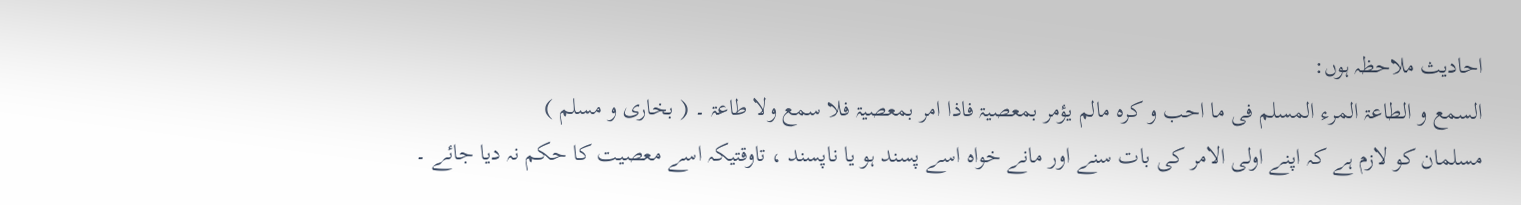احادیث ملاحظہ ہوں:
السمع و الطاعۃ المرء المسلم فی ما احب و کرہ مالم یؤمر بمعصیۃ فاذا امر بمعصیۃ فلا سمع ولا طاعۃ ۔ ( بخاری و مسلم )
مسلمان کو لازم ہے کہ اپنے اولی الامر کی بات سنے اور مانے خواہ اسے پسند ہو یا ناپسند ، تاوقتیکہ اسے معصیت کا حکم نہ دیا جائے ۔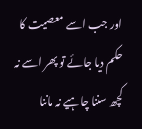اور جب اسے معصیت کا حکم دیا جائے تو پھر اسے نہ کچھ سننا چاہیے نہ ماننا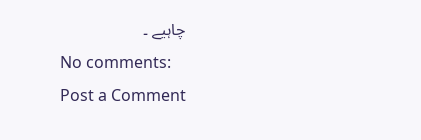چاہیے ۔
No comments:
Post a Comment